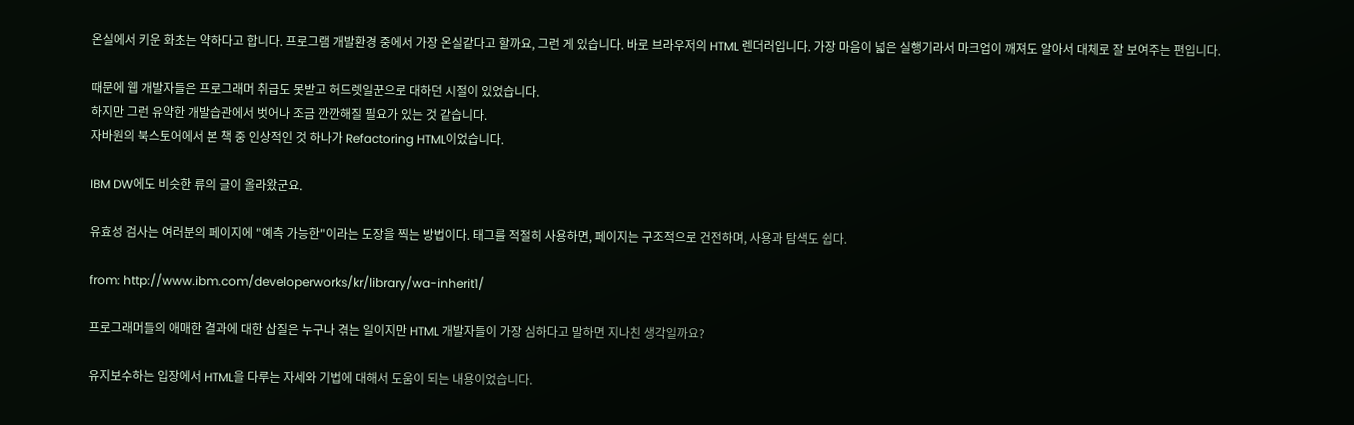온실에서 키운 화초는 약하다고 합니다. 프로그램 개발환경 중에서 가장 온실같다고 할까요, 그런 게 있습니다. 바로 브라우저의 HTML 렌더러입니다. 가장 마음이 넓은 실행기라서 마크업이 깨져도 알아서 대체로 잘 보여주는 편입니다.

때문에 웹 개발자들은 프로그래머 취급도 못받고 허드렛일꾼으로 대하던 시절이 있었습니다.
하지만 그런 유약한 개발습관에서 벗어나 조금 깐깐해질 필요가 있는 것 같습니다.
자바원의 북스토어에서 본 책 중 인상적인 것 하나가 Refactoring HTML이었습니다.

IBM DW에도 비슷한 류의 글이 올라왔군요.

유효성 검사는 여러분의 페이지에 "예측 가능한"이라는 도장을 찍는 방법이다. 태그를 적절히 사용하면, 페이지는 구조적으로 건전하며, 사용과 탐색도 쉽다.

from: http://www.ibm.com/developerworks/kr/library/wa-inherit1/

프로그래머들의 애매한 결과에 대한 삽질은 누구나 겪는 일이지만 HTML 개발자들이 가장 심하다고 말하면 지나친 생각일까요?

유지보수하는 입장에서 HTML을 다루는 자세와 기법에 대해서 도움이 되는 내용이었습니다.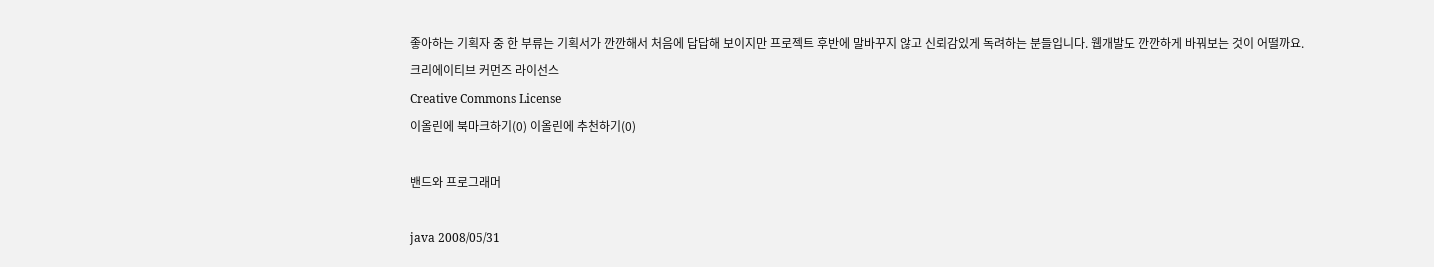좋아하는 기획자 중 한 부류는 기획서가 깐깐해서 처음에 답답해 보이지만 프로젝트 후반에 말바꾸지 않고 신뢰감있게 독려하는 분들입니다. 웹개발도 깐깐하게 바꿔보는 것이 어떨까요.
크리에이티브 커먼즈 라이선스
Creative Commons License
이올린에 북마크하기(0) 이올린에 추천하기(0)

밴드와 프로그래머

java 2008/05/31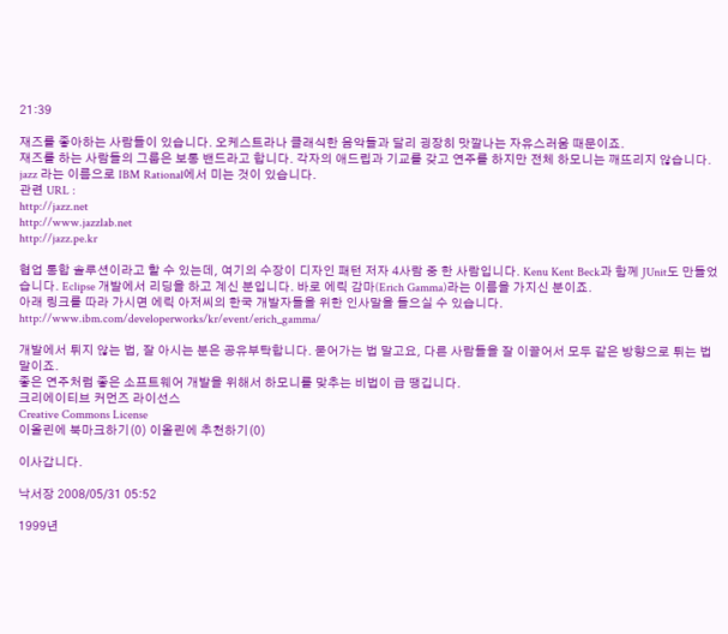21:39

재즈를 좋아하는 사람들이 있습니다. 오케스트라나 클래식한 음악들과 달리 굉장히 맛깔나는 자유스러움 때문이죠.
재즈를 하는 사람들의 그룹은 보통 밴드라고 합니다. 각자의 애드립과 기교를 갖고 연주를 하지만 전체 하모니는 깨뜨리지 않습니다.
jazz 라는 이름으로 IBM Rational에서 미는 것이 있습니다.
관련 URL :
http://jazz.net
http://www.jazzlab.net
http://jazz.pe.kr

협업 통합 솔루션이라고 할 수 있는데, 여기의 수장이 디자인 패턴 저자 4사람 중 한 사람입니다. Kenu Kent Beck과 함께 JUnit도 만들었습니다. Eclipse 개발에서 리딩을 하고 계신 분입니다. 바로 에릭 감마(Erich Gamma)라는 이름을 가지신 분이죠.
아래 링크를 따라 가시면 에릭 아저씨의 한국 개발자들을 위한 인사말을 들으실 수 있습니다.
http://www.ibm.com/developerworks/kr/event/erich_gamma/

개발에서 튀지 않는 법, 잘 아시는 분은 공유부탁합니다. 묻어가는 법 말고요, 다른 사람들을 잘 이끌어서 모두 같은 방향으로 튀는 법 말이죠.
좋은 연주처럼 좋은 소프트웨어 개발을 위해서 하모니를 맞추는 비법이 급 땡깁니다.
크리에이티브 커먼즈 라이선스
Creative Commons License
이올린에 북마크하기(0) 이올린에 추천하기(0)

이사갑니다.

낙서장 2008/05/31 05:52

1999년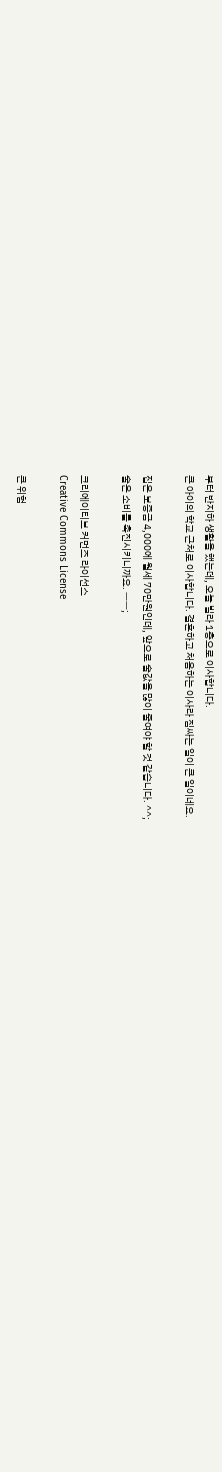부터 반지하 생활을 했는데, 오늘 빌라 1층으로 이사합니다.
큰 아이의 학교 근처로 이사합니다. 결혼하고 처음하는 이사라 짐싸는 일이 큰 일이네요.

집은 보증금 4,000에 월세 70만원인데, 앞으로 술값을 많이 줄여야 할 것 같습니다. ^^;
술은 소비를 촉진시키니까요. ㅡㅡ;

크리에이티브 커먼즈 라이선스
Creative Commons License

큰 위험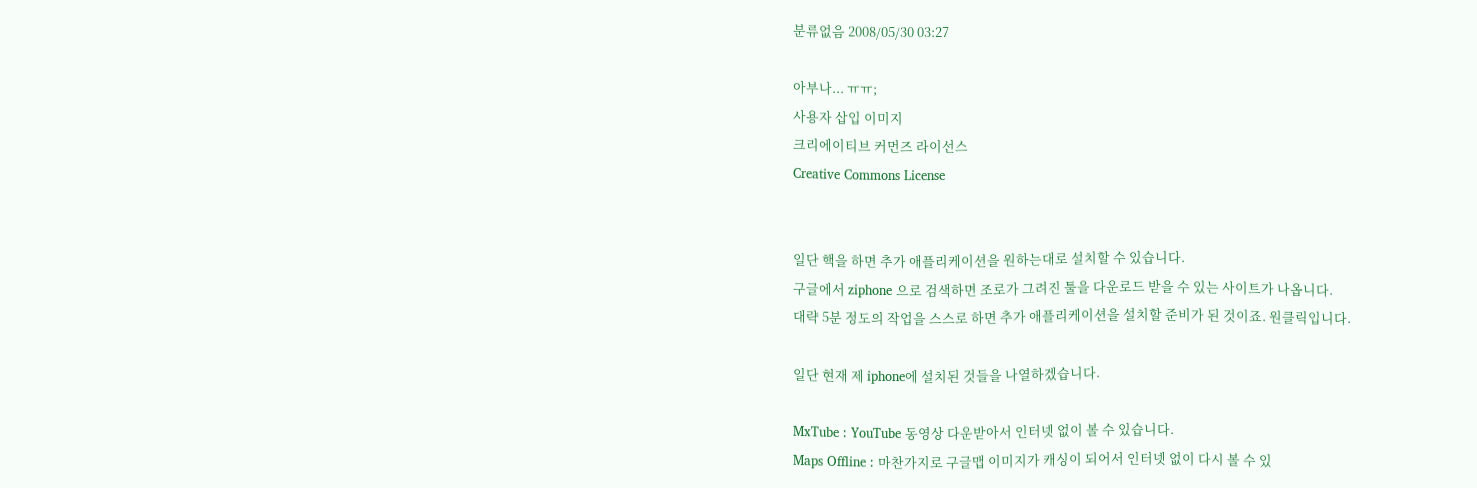분류없음 2008/05/30 03:27

아부나... ㅠㅠ;
사용자 삽입 이미지
크리에이티브 커먼즈 라이선스
Creative Commons License


일단 핵을 하면 추가 애플리케이션을 원하는대로 설치할 수 있습니다.
구글에서 ziphone 으로 검색하면 조로가 그려진 툴을 다운로드 받을 수 있는 사이트가 나옵니다.
대략 5분 정도의 작업을 스스로 하면 추가 애플리케이션을 설치할 준비가 된 것이죠. 원클릭입니다.

일단 현재 제 iphone에 설치된 것들을 나열하겠습니다.

MxTube : YouTube 동영상 다운받아서 인터넷 없이 볼 수 있습니다.
Maps Offline : 마찬가지로 구글맵 이미지가 캐싱이 되어서 인터넷 없이 다시 볼 수 있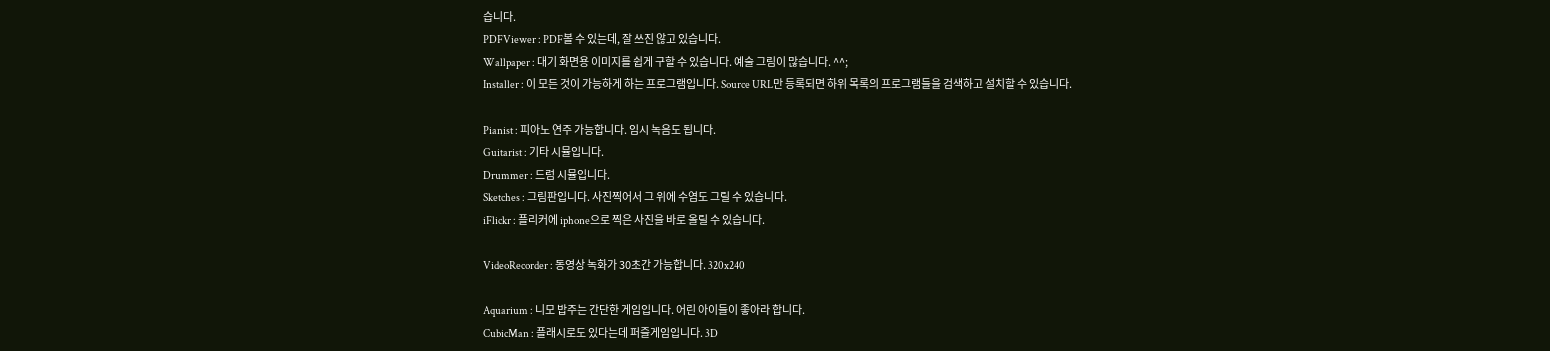습니다.
PDFViewer : PDF볼 수 있는데, 잘 쓰진 않고 있습니다.
Wallpaper : 대기 화면용 이미지를 쉽게 구할 수 있습니다. 예술 그림이 많습니다. ^^;
Installer : 이 모든 것이 가능하게 하는 프로그램입니다. Source URL만 등록되면 하위 목록의 프로그램들을 검색하고 설치할 수 있습니다.

Pianist : 피아노 연주 가능합니다. 임시 녹음도 됩니다.
Guitarist : 기타 시뮬입니다.
Drummer : 드럼 시뮬입니다.
Sketches : 그림판입니다. 사진찍어서 그 위에 수염도 그릴 수 있습니다.
iFlickr : 플리커에 iphone으로 찍은 사진을 바로 올릴 수 있습니다.

VideoRecorder : 동영상 녹화가 30초간 가능합니다. 320x240

Aquarium : 니모 밥주는 간단한 게임입니다. 어린 아이들이 좋아라 합니다.
CubicMan : 플래시로도 있다는데 퍼즐게임입니다. 3D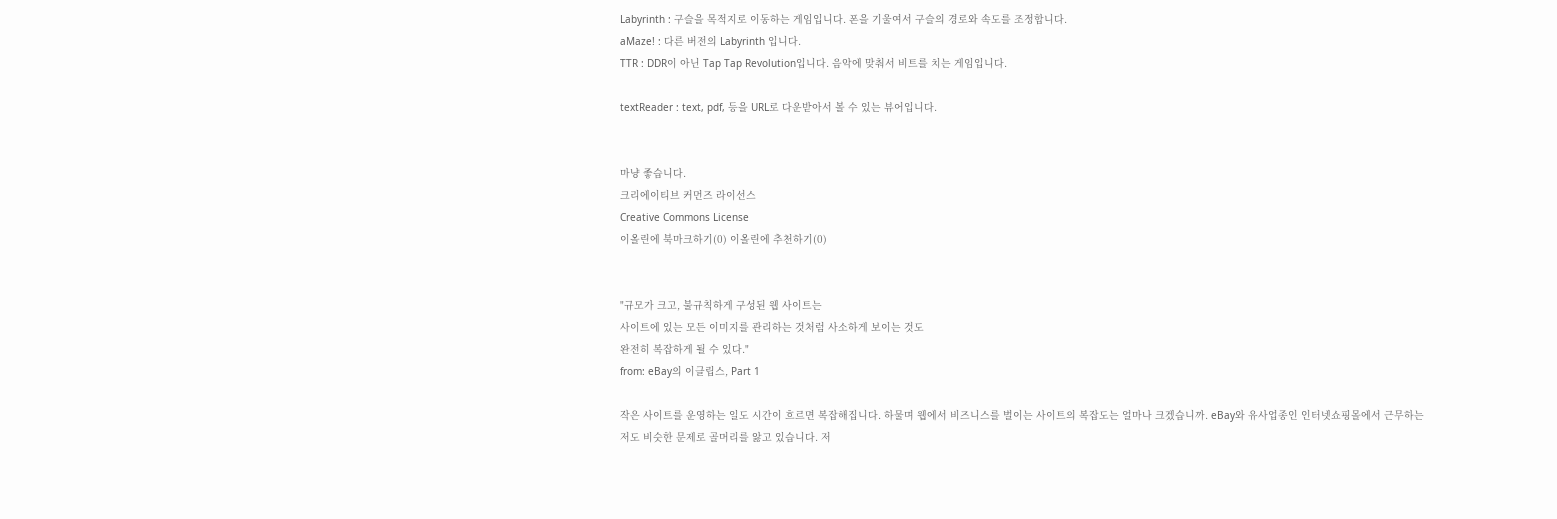Labyrinth : 구슬을 목적지로 이동하는 게임입니다. 폰을 기울여서 구슬의 경로와 속도를 조정합니다.
aMaze! : 다른 버전의 Labyrinth 입니다.
TTR : DDR이 아닌 Tap Tap Revolution입니다. 음악에 맞춰서 비트를 치는 게임입니다.

textReader : text, pdf, 등을 URL로 다운받아서 볼 수 있는 뷰어입니다.


마냥 좋습니다.
크리에이티브 커먼즈 라이선스
Creative Commons License
이올린에 북마크하기(0) 이올린에 추천하기(0)


"규모가 크고, 불규칙하게 구성된 웹 사이트는
사이트에 있는 모든 이미지를 관리하는 것처럼 사소하게 보이는 것도
완전히 복잡하게 될 수 있다."
from: eBay의 이클립스, Part 1

작은 사이트를 운영하는 일도 시간이 흐르면 복잡해집니다. 하물며 웹에서 비즈니스를 벌이는 사이트의 복잡도는 얼마나 크겠습니까. eBay와 유사업종인 인터넷쇼핑몰에서 근무하는 저도 비슷한 문제로 골머리를 앓고 있습니다. 저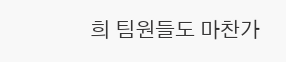희 팀원들도 마찬가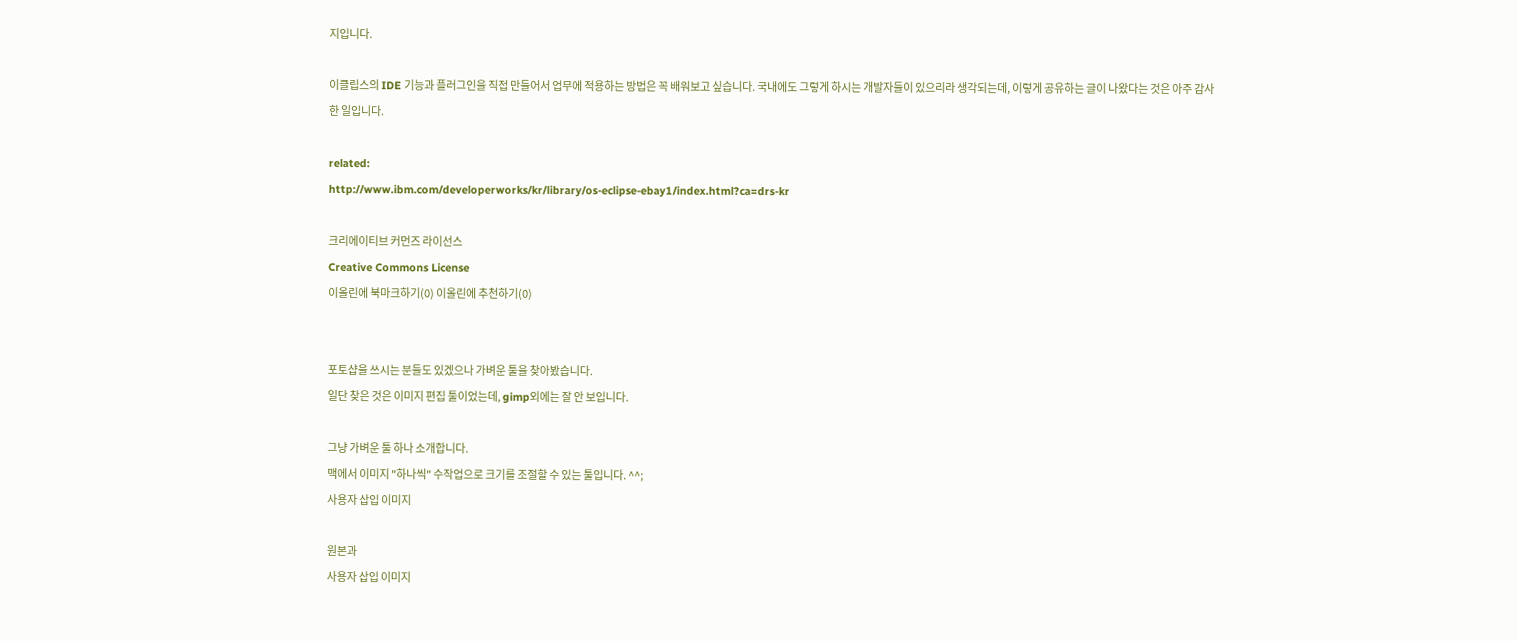지입니다.

이클립스의 IDE 기능과 플러그인을 직접 만들어서 업무에 적용하는 방법은 꼭 배워보고 싶습니다. 국내에도 그렇게 하시는 개발자들이 있으리라 생각되는데, 이렇게 공유하는 글이 나왔다는 것은 아주 감사한 일입니다.

related:
http://www.ibm.com/developerworks/kr/library/os-eclipse-ebay1/index.html?ca=drs-kr

크리에이티브 커먼즈 라이선스
Creative Commons License
이올린에 북마크하기(0) 이올린에 추천하기(0)


포토샵을 쓰시는 분들도 있겠으나 가벼운 툴을 찾아봤습니다.
일단 찾은 것은 이미지 편집 툴이었는데, gimp외에는 잘 안 보입니다.

그냥 가벼운 툴 하나 소개합니다.
맥에서 이미지 "하나씩" 수작업으로 크기를 조절할 수 있는 툴입니다. ^^;
사용자 삽입 이미지

원본과
사용자 삽입 이미지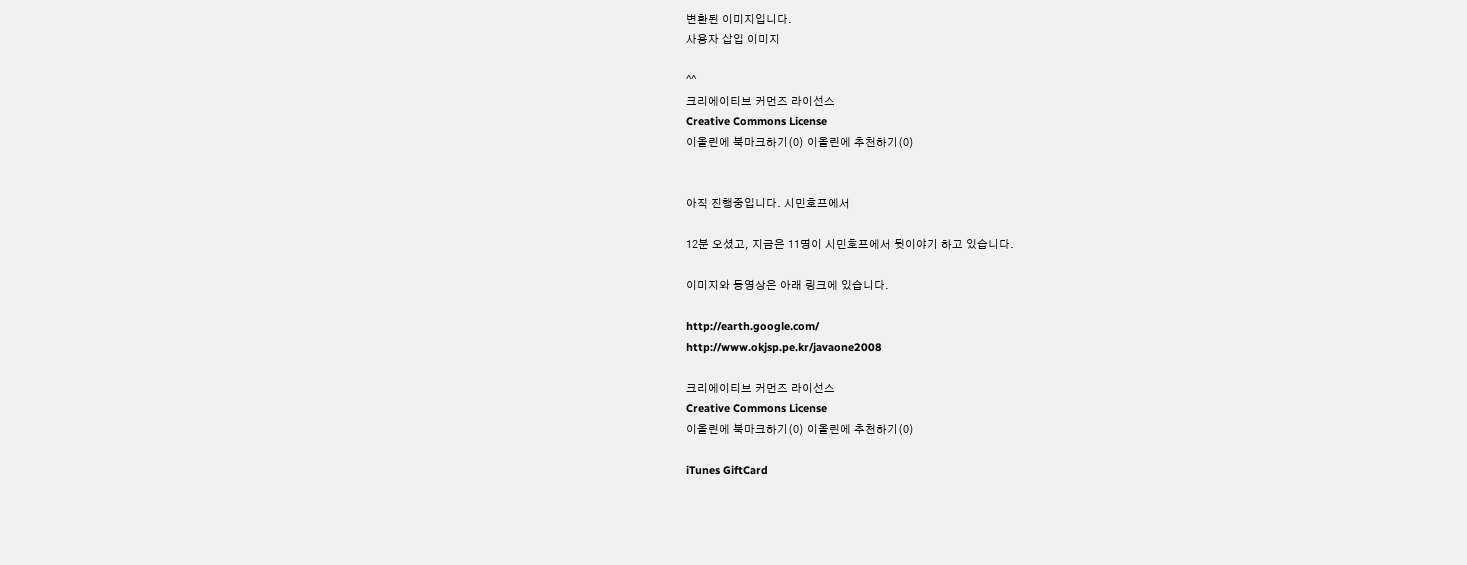변환된 이미지입니다.
사용자 삽입 이미지

^^
크리에이티브 커먼즈 라이선스
Creative Commons License
이올린에 북마크하기(0) 이올린에 추천하기(0)


아직 진행중입니다. 시민호프에서

12분 오셨고, 지금은 11명이 시민호프에서 뒷이야기 하고 있습니다.

이미지와 동영상은 아래 링크에 있습니다.

http://earth.google.com/
http://www.okjsp.pe.kr/javaone2008

크리에이티브 커먼즈 라이선스
Creative Commons License
이올린에 북마크하기(0) 이올린에 추천하기(0)

iTunes GiftCard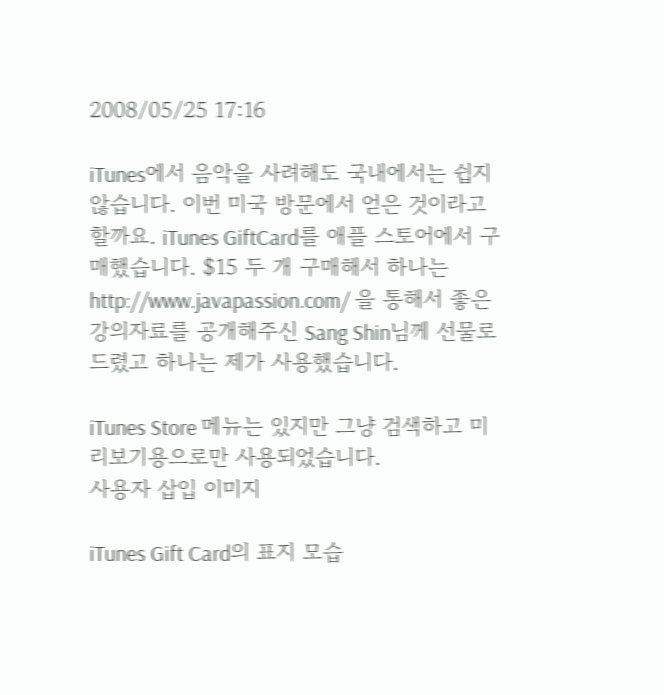2008/05/25 17:16

iTunes에서 음악을 사려해도 국내에서는 쉽지 않습니다. 이번 미국 방문에서 얻은 것이라고 할까요. iTunes GiftCard를 애플 스토어에서 구매했습니다. $15 두 개 구매해서 하나는 http://www.javapassion.com/ 을 통해서 좋은 강의자료를 공개해주신 Sang Shin님께 선물로 드렸고 하나는 제가 사용했습니다.

iTunes Store 메뉴는 있지만 그냥 검색하고 미리보기용으로만 사용되었습니다.
사용자 삽입 이미지

iTunes Gift Card의 표지 모습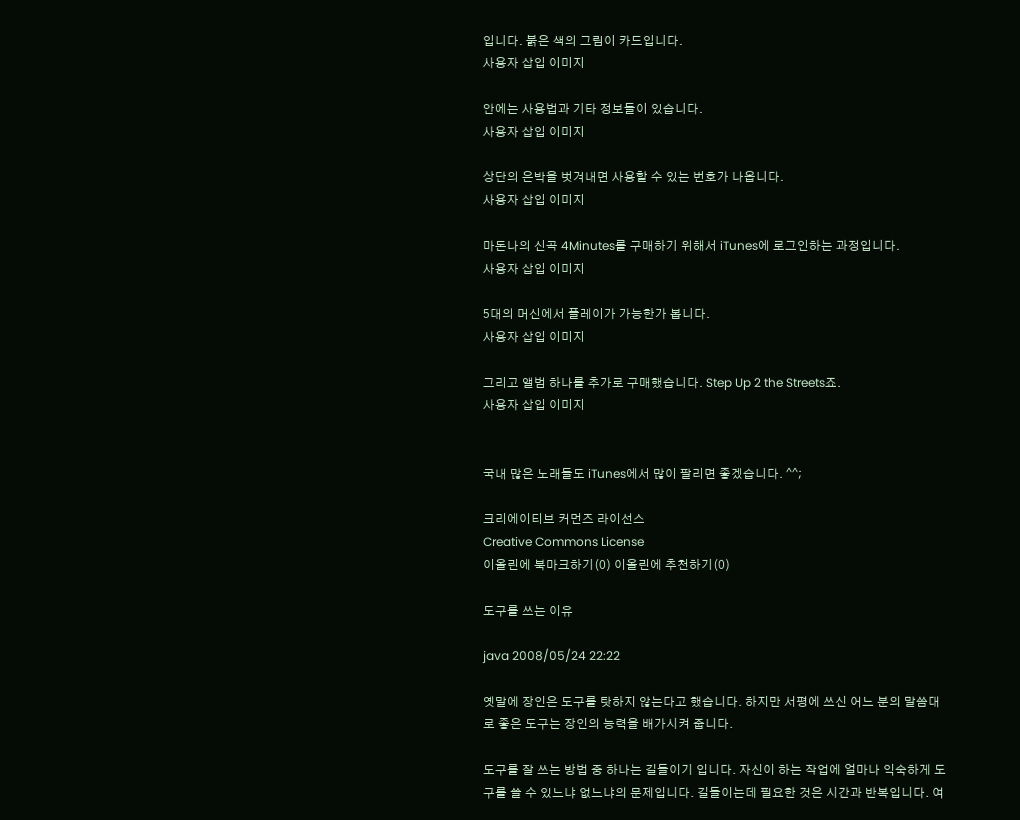입니다. 붉은 색의 그림이 카드입니다.
사용자 삽입 이미지

안에는 사용법과 기타 정보들이 있습니다.
사용자 삽입 이미지

상단의 은박을 벗겨내면 사용할 수 있는 번호가 나옵니다.
사용자 삽입 이미지

마돈나의 신곡 4Minutes를 구매하기 위해서 iTunes에 로그인하는 과정입니다.
사용자 삽입 이미지

5대의 머신에서 플레이가 가능한가 봅니다.
사용자 삽입 이미지

그리고 앨범 하나를 추가로 구매했습니다. Step Up 2 the Streets죠.
사용자 삽입 이미지


국내 많은 노래들도 iTunes에서 많이 팔리면 좋겠습니다. ^^;

크리에이티브 커먼즈 라이선스
Creative Commons License
이올린에 북마크하기(0) 이올린에 추천하기(0)

도구를 쓰는 이유

java 2008/05/24 22:22

옛말에 장인은 도구를 탓하지 않는다고 했습니다. 하지만 서평에 쓰신 어느 분의 말씀대로 좋은 도구는 장인의 능력을 배가시켜 줍니다.

도구를 잘 쓰는 방법 중 하나는 길들이기 입니다. 자신이 하는 작업에 얼마나 익숙하게 도구를 쓸 수 있느냐 없느냐의 문제입니다. 길들이는데 필요한 것은 시간과 반복입니다. 여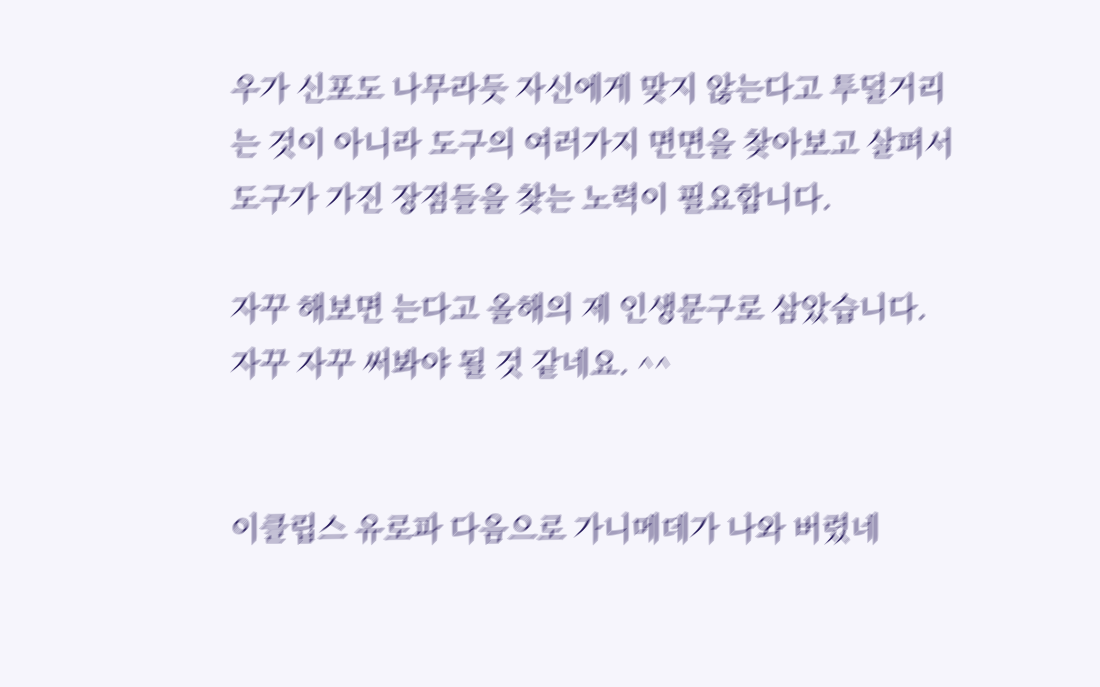우가 신포도 나무라듯 자신에게 맞지 않는다고 투덜거리는 것이 아니라 도구의 여러가지 면면을 찾아보고 살펴서 도구가 가진 장점들을 찾는 노력이 필요합니다.

자꾸 해보면 는다고 올해의 제 인생문구로 삼았습니다.
자꾸 자꾸 써봐야 될 것 같네요. ^^


이클립스 유로파 다음으로 가니메데가 나와 버렸네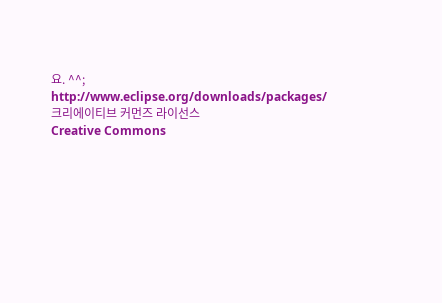요. ^^;
http://www.eclipse.org/downloads/packages/
크리에이티브 커먼즈 라이선스
Creative Commons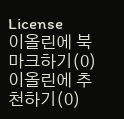License
이올린에 북마크하기(0) 이올린에 추천하기(0)